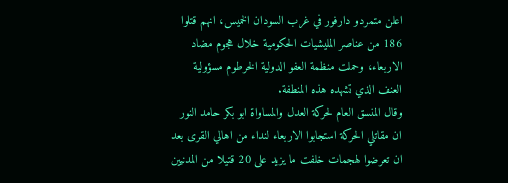اعلن متمردو دارفور في غرب السودان الخميس، انهم قتلوا 186 من عناصر المليشيات الحكومية خلال هجوم مضاد الاربعاء، وحملت منظمة العفو الدولية الخرطوم مسؤولية العنف الذي تشهده هذه المنطفة.
وقال المنسق العام لحركة العدل والمساواة ابو بكر حامد النور ان مقاتلي الحركة استجابوا الاربعاء لنداء من اهالي القرى بعد ان تعرضوا لهجمات خلفت ما يزيد على 20 قتيلا من المدنيين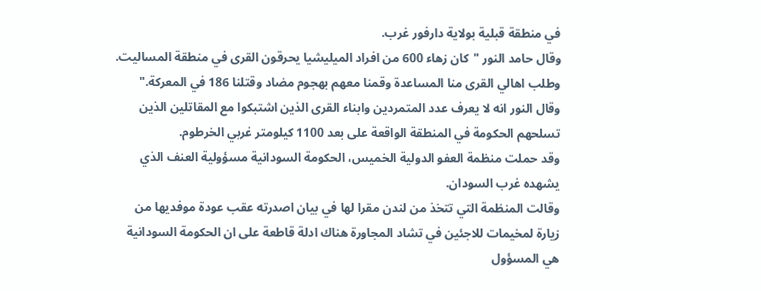في منطقة قبلية بولاية دارفور غرب.
وقال حامد النور "كان زهاء 600 من افراد الميليشيا يحرقون القرى في منطقة المساليت. وطلب اهالي القرى منا المساعدة وقمنا معهم بهجوم مضاد وقتلنا 186 في المعركة."
وقال النور انه لا يعرف عدد المتمردين وابناء القرى الذين اشتبكوا مع المقاتلين الذين تسلحهم الحكومة في المنطقة الواقعة على بعد 1100 كيلومتر غربي الخرطوم.
وقد حملت منظمة العفو الدولية الخميس، الحكومة السودانية مسؤولية العنف الذي يشهده غرب السودان.
وقالت المنظمة التي تتخذ من لندن مقرا لها في بيان اصدرته عقب عودة موفديها من زيارة لمخيمات للاجئين في تشاد المجاورة هناك ادلة قاطعة على ان الحكومة السودانية هي المسؤول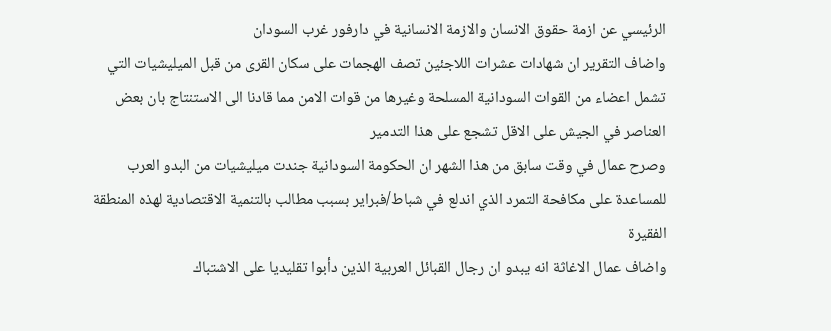الرئيسي عن ازمة حقوق الانسان والازمة الانسانية في دارفور غرب السودان
واضاف التقرير ان شهادات عشرات اللاجئين تصف الهجمات على سكان القرى من قبل الميليشيات التي تشمل اعضاء من القوات السودانية المسلحة وغيرها من قوات الامن مما قادنا الى الاستنتاج بان بعض العناصر في الجيش على الاقل تشجع على هذا التدمير
وصرح عمال في وقت سابق من هذا الشهر ان الحكومة السودانية جندت ميليشيات من البدو العرب للمساعدة على مكافحة التمرد الذي اندلع في شباط/فبراير بسبب مطالب بالتنمية الاقتصادية لهذه المنطقة الفقيرة
واضاف عمال الاغاثة انه يبدو ان رجال القبائل العربية الذين دأبوا تقليديا على الاشتباك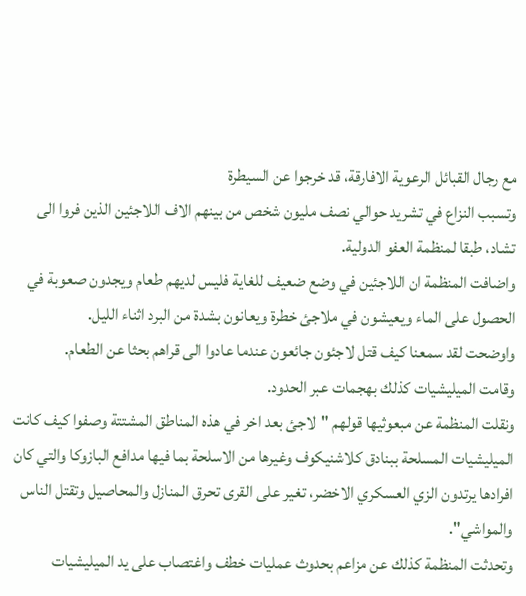مع رجال القبائل الرعوية الافارقة، قد خرجوا عن السيطرة
وتسبب النزاع في تشريد حوالي نصف مليون شخص من بينهم الاف اللاجئين الذين فروا الى تشاد، طبقا لمنظمة العفو الدولية.
واضافت المنظمة ان اللاجئين في وضع ضعيف للغاية فليس لديهم طعام ويجدون صعوبة في الحصول على الماء ويعيشون في ملاجئ خطرة ويعانون بشدة من البرد اثناء الليل.
واوضحت لقد سمعنا كيف قتل لاجئون جائعون عندما عادوا الى قراهم بحثا عن الطعام.
وقامت الميليشيات كذلك بهجمات عبر الحدود.
ونقلت المنظمة عن مبعوثيها قولهم "لاجئ بعد اخر في هذه المناطق المشتتة وصفوا كيف كانت الميليشيات المسلحة ببنادق كلاشنيكوف وغيرها من الاسلحة بما فيها مدافع البازوكا والتي كان افرادها يرتدون الزي العسكري الاخضر، تغير على القرى تحرق المنازل والمحاصيل وتقتل الناس والمواشي".
وتحدثت المنظمة كذلك عن مزاعم بحدوث عمليات خطف واغتصاب على يد الميليشيات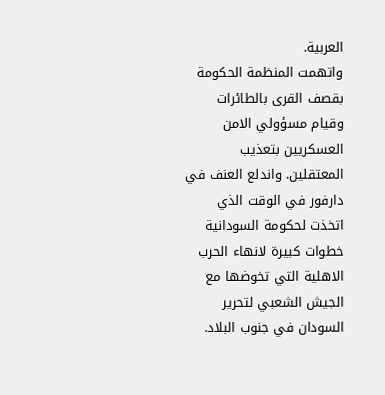العربية.
واتهمت المنظمة الحكومة بقصف القرى بالطائرات وقيام مسؤولي الامن العسكريين بتعذيب المعتقلين. واندلع العنف في دارفور في الوقت الذي اتخذت لحكومة السودانية خطوات كبيرة لانهاء الحرب الاهلية التي تخوضها مع الجيش الشعبي لتحرير السودان في جنوب البلاد.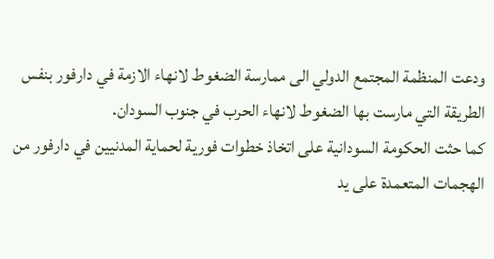ودعت المنظمة المجتمع الدولي الى ممارسة الضغوط لانهاء الازمة في دارفور بنفس الطريقة التي مارست بها الضغوط لانهاء الحرب في جنوب السودان.
كما حثت الحكومة السودانية على اتخاذ خطوات فورية لحماية المدنيين في دارفور من الهجمات المتعمدة على يد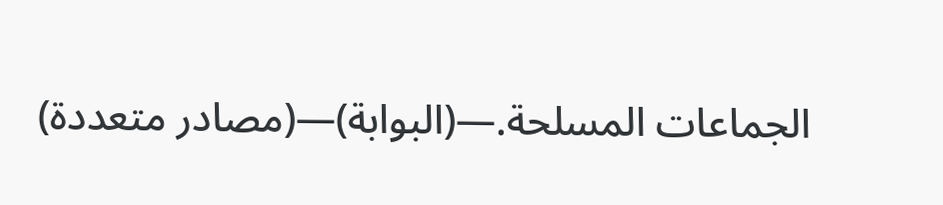الجماعات المسلحة.—(البوابة)—(مصادر متعددة)